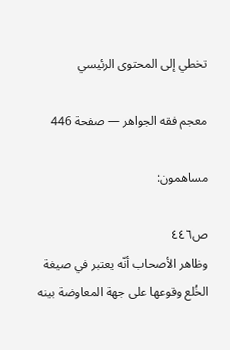تخطي إلى المحتوى الرئيسي

معجم فقه الجواهر — صفحة 446

مساهمون:

ص٤٤٦
وظاهر الأصحاب أنّه يعتبر في صيغة الخُلع وقوعها على جهة المعاوضة بينه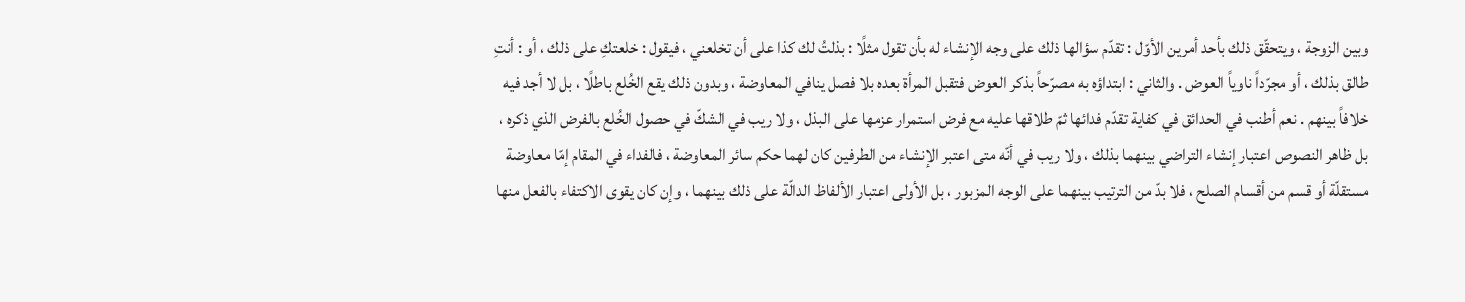وبين الزوجة ، ويتحقّق ذلك بأحد أمرين الأوّل : تقدّم سؤالها ذلك على وجه الإنشاء له بأن تقول مثلًا : بذلتُ لك كذا على أن تخلعني ، فيقول : خلعتكِ على ذلك ، أو : أنتِ طالق بذلك ، أو مجرّداً ناوياً العوض . والثاني : ابتداؤه به مصرّحاً بذكر العوض فتقبل المرأة بعده بلا فصل ينافي المعاوضة ، وبدون ذلك يقع الخُلع باطلًا ، بل لا أجد فيه خلافاً بينهم . نعم أطنب في الحدائق في كفاية تقدّم فدائها ثمّ طلاقها عليه مع فرض استمرار عزمها على البذل ، ولا ريب في الشكّ في حصول الخُلع بالفرض الذي ذكره ، بل ظاهر النصوص اعتبار إنشاء التراضي بينهما بذلك ، ولا ريب في أنّه متى اعتبر الإنشاء من الطرفين كان لهما حكم سائر المعاوضة ، فالفداء في المقام إمّا معاوضة مستقلّة أو قسم من أقسام الصلح ، فلا بدّ من الترتيب بينهما على الوجه المزبور ، بل الأولى اعتبار الألفاظ الدالّة على ذلك بينهما ، وإن كان يقوى الاكتفاء بالفعل منها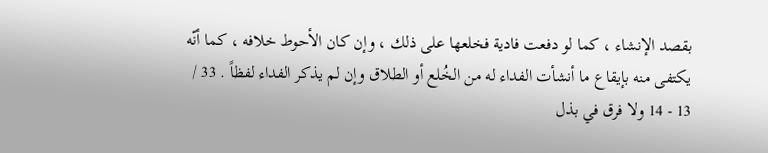بقصد الإنشاء ، كما لو دفعت فادية فخلعها على ذلك ، وإن كان الأحوط خلافه ، كما أنّه يكتفى منه بإيقاع ما أنشأت الفداء له من الخُلع أو الطلاق وإن لم يذكر الفداء لفظاً . 33 / 13 - 14 ولا فرق في بذل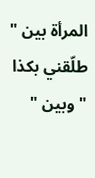المرأة بين " طلّقني بكذا " وبين "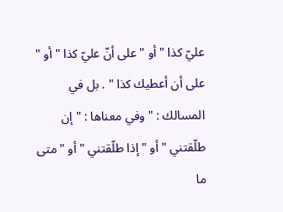عليّ كذا " أو " على أنّ عليّ كذا " أو " على أن أعطيك كذا " . بل في المسالك : " وفي معناها : " إن طلّقتني " أو " إذا طلّقتني " أو " متى ما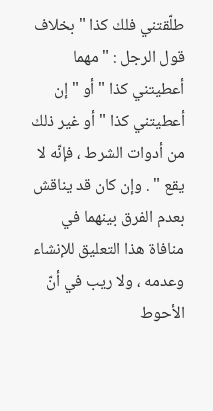طلّقتني فلك كذا " بخلاف قول الرجل : " مهما أعطيتني كذا " أو " إن أعطيتني كذا " أو غير ذلك من أدوات الشرط ، فإنّه لا يقع " . وإن كان قد يناقش بعدم الفرق بينهما في منافاة هذا التعليق للإنشاء وعدمه ، ولا ريب في أنّ الأحوط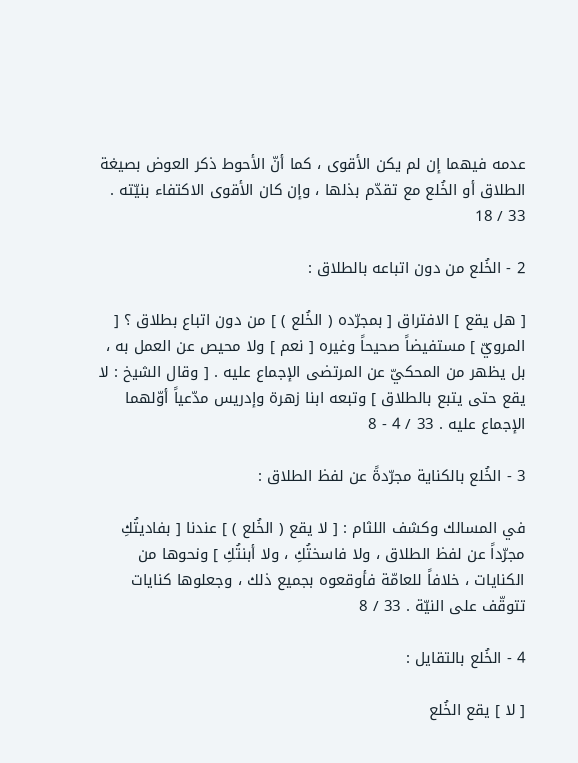عدمه فيهما إن لم يكن الأقوى ، كما أنّ الأحوط ذكر العوض بصيغة الطلاق أو الخُلع مع تقدّم بذلها ، وإن كان الأقوى الاكتفاء بنيّته . 33 / 18

2 - الخُلع من دون اتباعه بالطلاق :

[ هل يقع ] الافتراق [ بمجرّده ( الخُلع ) ] من دون اتباع بطلاق ؟ [ المرويّ ] مستفيضاً صحيحاً وغيره [ نعم ] ولا محيص عن العمل به ، بل يظهر من المحكيّ عن المرتضى الإجماع عليه . [ وقال الشيخ : لا يقع حتى يتبع بالطلاق ] وتبعه ابنا زهرة وإدريس مدّعياً أوّلهما الإجماع عليه . 33 / 4 - 8

3 - الخُلع بالكناية مجرّدةً عن لفظ الطلاق :

في المسالك وكشف اللثام : [ لا يقع ( الخُلع ) ] عندنا [ بفاديتُكِ مجرّداً عن لفظ الطلاق ، ولا فاسختُكِ ، ولا أبنتُكِ ] ونحوها من الكنايات ، خلافاً للعامّة فأوقعوه بجميع ذلك ، وجعلوها كنايات تتوقّف على النيّة . 33 / 8

4 - الخُلع بالتقايل :

[ لا ] يقع الخُلع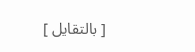[ بالتقايل ]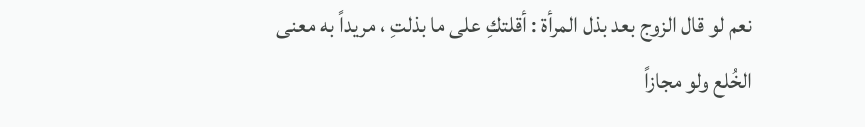نعم لو قال الزوج بعد بذل المرأة : أقلتكِ على ما بذلتِ ، مريداً به معنى الخُلع ولو مجازاً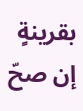بقرينةٍ إن صحّ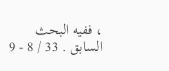، ففيه البحث السابق . 33 / 8 - 9